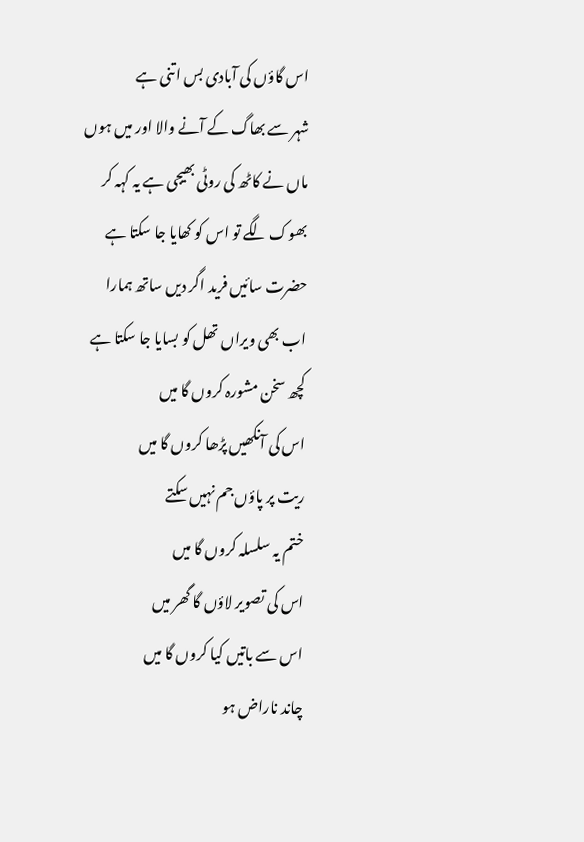اس گاؤں کی آبادی بس اتنی ہے
شہر سے بھاگ کے آنے والا اور میں ہوں
ماں نے کاٹھ کی روٹی بھیجی ہے یہ کہہ کر
بھوک لگے تو اس کو کھایا جا سکتا ہے
حضرت سائیں فرید اگر دیں ساتھ ہمارا
اب بھی ویراں تھل کو بسایا جا سکتا ہے
کچھ سخن مشورہ کروں گا میں
اس کی آنکھیں پڑھا کروں گا میں
ریت پر پاؤں جم نہیں سکتے
ختم یہ سلسلہ کروں گا میں
اس کی تصویر لاؤں گا گھر میں
اس سے باتیں کیا کروں گا میں
چاند ناراض ہو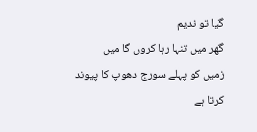گیا تو ندیم
گھر میں تنہا رہا کروں گا میں
زمیں کو پہلے سورج دھوپ کا پیوند کرتا ہے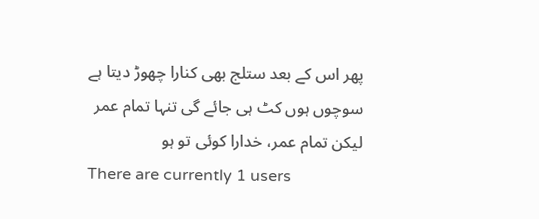پھر اس کے بعد ستلج بھی کنارا چھوڑ دیتا ہے
سوچوں ہوں کٹ ہی جائے گی تنہا تمام عمر
لیکن تمام عمر، خدارا کوئی تو ہو
There are currently 1 users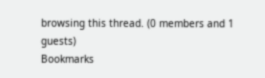browsing this thread. (0 members and 1 guests)
Bookmarks